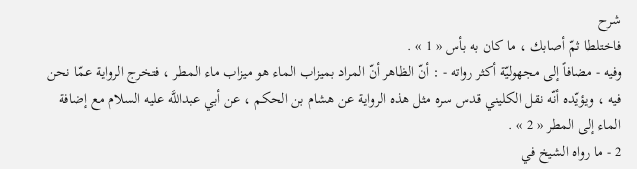شرح
فاختلطا ثمّ أصابك ، ما كان به بأس « 1 » .
وفيه - مضافاً إلى مجهوليّة أكثر رواته - : أنّ الظاهر أنّ المراد بميزاب الماء هو ميزاب ماء المطر ، فتخرج الرواية عمّا نحن فيه ، ويؤيّده أنّه نقل الكليني قدس سره مثل هذه الرواية عن هشام بن الحكم ، عن أبي عبداللَّه عليه السلام مع إضافة الماء إلى المطر « 2 » .
2 - ما رواه الشيخ في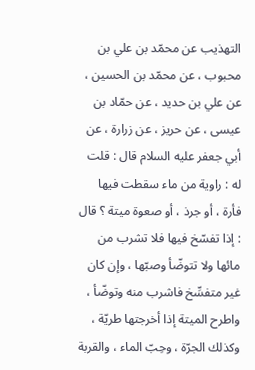التهذيب عن محمّد بن علي بن محبوب ، عن محمّد بن الحسين ، عن علي بن حديد ، عن حمّاد بن عيسى ، عن حريز ، عن زرارة ، عن أبي جعفر عليه السلام قال : قلت له : راوية من ماء سقطت فيها فأرة ، أو جرذ ، أو صعوة ميتة ؟ قال : إذا تفسّخ فيها فلا تشرب من مائها ولا تتوضّأ وصبّها ، وإن كان غير متفسِّخ فاشرب منه وتوضّأ ، واطرح الميتة إذا أخرجتها طريّة ، وكذلك الجرّة ، وحِبّ الماء ، والقربة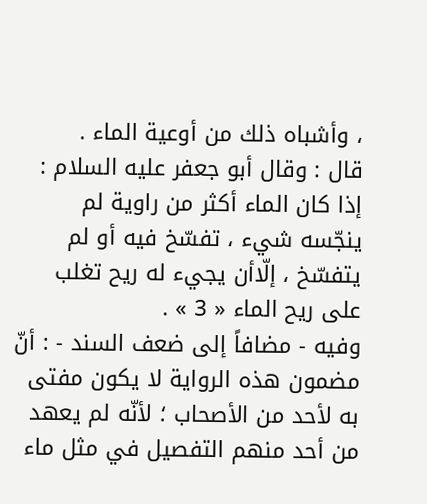، وأشباه ذلك من أوعية الماء .
قال : وقال أبو جعفر عليه السلام : إذا كان الماء أكثر من راوية لم ينجّسه شيء ، تفسّخ فيه أو لم يتفسّخ ، إلّاأن يجيء له ريح تغلب على ريح الماء « 3 » .
وفيه - مضافاً إلى ضعف السند - : أنّ مضمون هذه الرواية لا يكون مفتى به لأحد من الأصحاب ؛ لأنّه لم يعهد من أحد منهم التفصيل في مثل ماء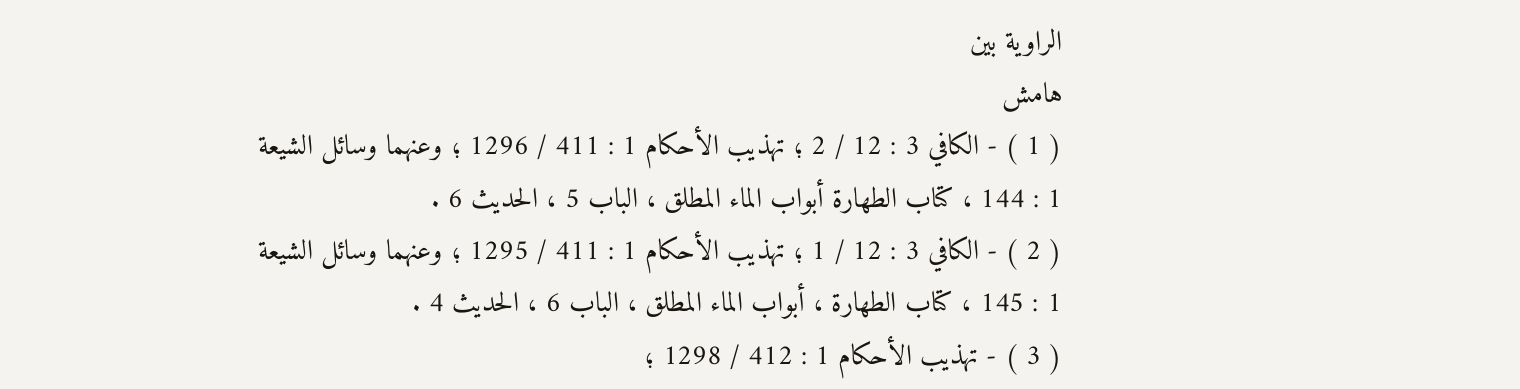الراوية بين
هامش
( 1 ) - الكافي 3 : 12 / 2 ؛ تهذيب الأحكام 1 : 411 / 1296 ؛ وعنهما وسائل الشيعة 1 : 144 ، كتاب الطهارة أبواب الماء المطلق ، الباب 5 ، الحديث 6 .
( 2 ) - الكافي 3 : 12 / 1 ؛ تهذيب الأحكام 1 : 411 / 1295 ؛ وعنهما وسائل الشيعة 1 : 145 ، كتاب الطهارة ، أبواب الماء المطلق ، الباب 6 ، الحديث 4 .
( 3 ) - تهذيب الأحكام 1 : 412 / 1298 ؛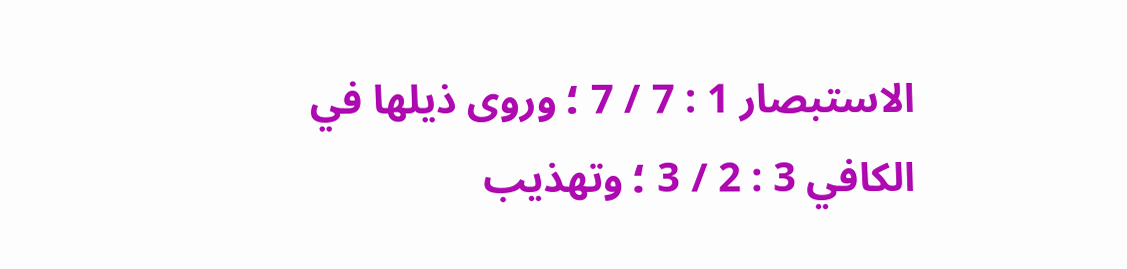الاستبصار 1 : 7 / 7 ؛ وروى ذيلها في الكافي 3 : 2 / 3 ؛ وتهذيب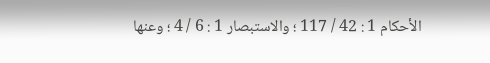الأحكام 1 : 42 / 117 ؛ والاستبصار 1 : 6 / 4 ؛ وعنها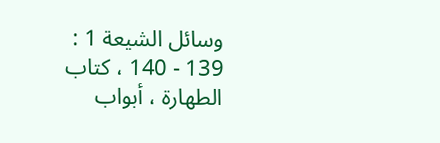وسائل الشيعة 1 : 139 - 140 ، كتاب الطهارة ، أبواب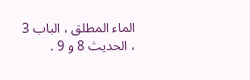الماء المطلق ، الباب 3 ، الحديث 8 و 9 .